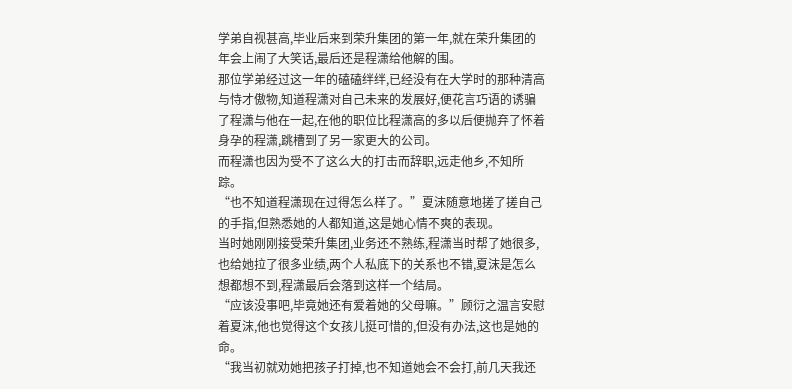学弟自视甚高,毕业后来到荣升集团的第一年,就在荣升集团的年会上闹了大笑话,最后还是程潇给他解的围。
那位学弟经过这一年的磕磕绊绊,已经没有在大学时的那种清高与恃才傲物,知道程潇对自己未来的发展好,便花言巧语的诱骗了程潇与他在一起,在他的职位比程潇高的多以后便抛弃了怀着身孕的程潇,跳槽到了另一家更大的公司。
而程潇也因为受不了这么大的打击而辞职,远走他乡,不知所踪。
“也不知道程潇现在过得怎么样了。”夏沫随意地搓了搓自己的手指,但熟悉她的人都知道,这是她心情不爽的表现。
当时她刚刚接受荣升集团,业务还不熟练,程潇当时帮了她很多,也给她拉了很多业绩,两个人私底下的关系也不错,夏沫是怎么想都想不到,程潇最后会落到这样一个结局。
“应该没事吧,毕竟她还有爱着她的父母嘛。”顾衍之温言安慰着夏沫,他也觉得这个女孩儿挺可惜的,但没有办法,这也是她的命。
“我当初就劝她把孩子打掉,也不知道她会不会打,前几天我还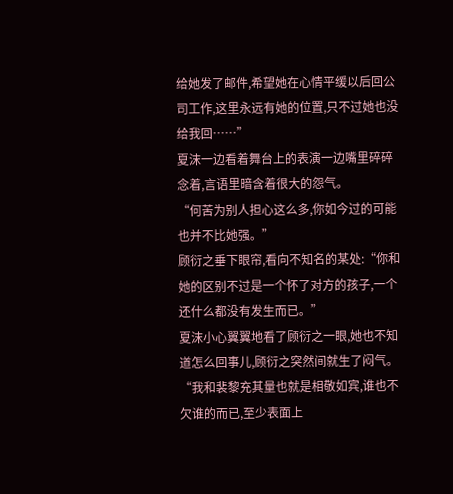给她发了邮件,希望她在心情平缓以后回公司工作,这里永远有她的位置,只不过她也没给我回……”
夏沫一边看着舞台上的表演一边嘴里碎碎念着,言语里暗含着很大的怨气。
“何苦为别人担心这么多,你如今过的可能也并不比她强。”
顾衍之垂下眼帘,看向不知名的某处:“你和她的区别不过是一个怀了对方的孩子,一个还什么都没有发生而已。”
夏沫小心翼翼地看了顾衍之一眼,她也不知道怎么回事儿,顾衍之突然间就生了闷气。
“我和裴黎充其量也就是相敬如宾,谁也不欠谁的而已,至少表面上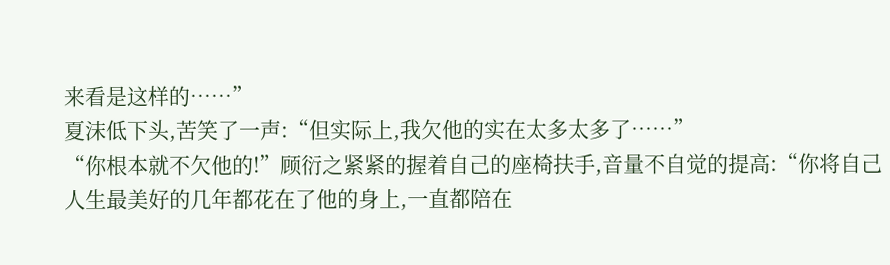来看是这样的……”
夏沫低下头,苦笑了一声:“但实际上,我欠他的实在太多太多了……”
“你根本就不欠他的!”顾衍之紧紧的握着自己的座椅扶手,音量不自觉的提高:“你将自己人生最美好的几年都花在了他的身上,一直都陪在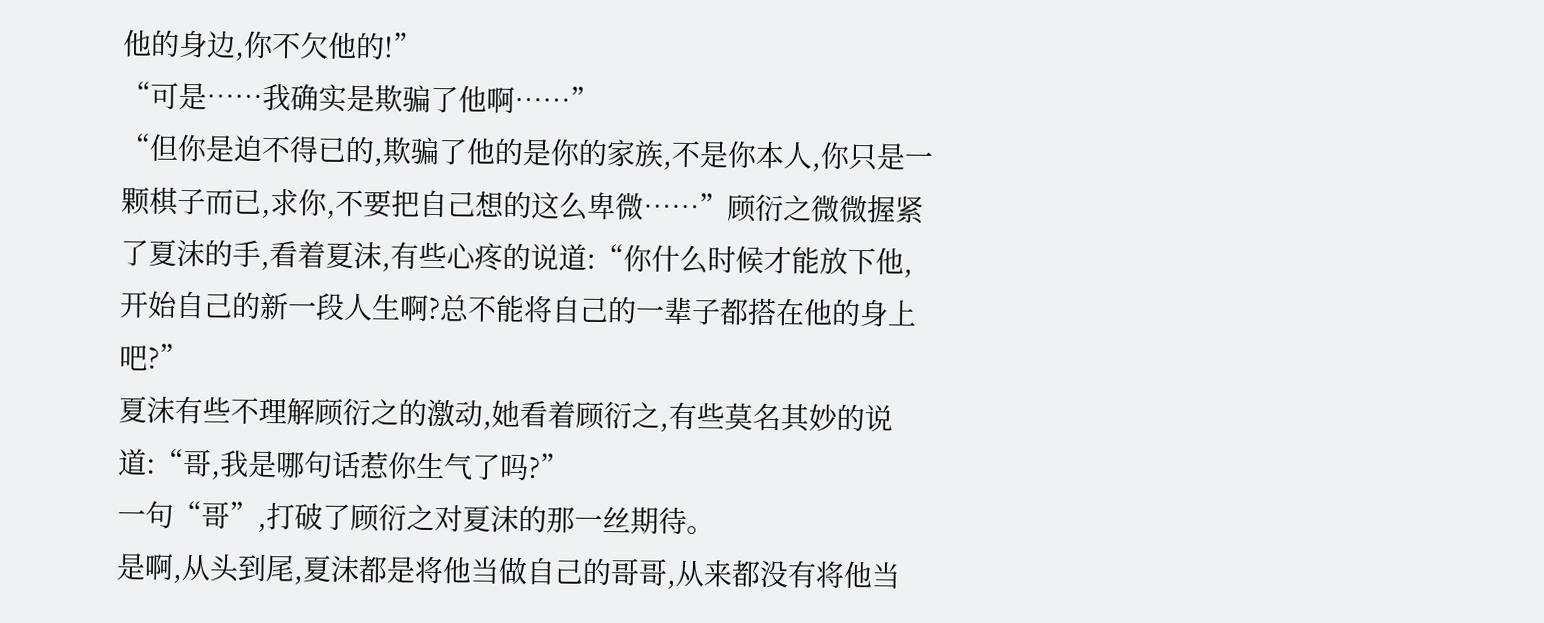他的身边,你不欠他的!”
“可是……我确实是欺骗了他啊……”
“但你是迫不得已的,欺骗了他的是你的家族,不是你本人,你只是一颗棋子而已,求你,不要把自己想的这么卑微……”顾衍之微微握紧了夏沫的手,看着夏沫,有些心疼的说道:“你什么时候才能放下他,开始自己的新一段人生啊?总不能将自己的一辈子都搭在他的身上吧?”
夏沫有些不理解顾衍之的激动,她看着顾衍之,有些莫名其妙的说道:“哥,我是哪句话惹你生气了吗?”
一句“哥”,打破了顾衍之对夏沫的那一丝期待。
是啊,从头到尾,夏沫都是将他当做自己的哥哥,从来都没有将他当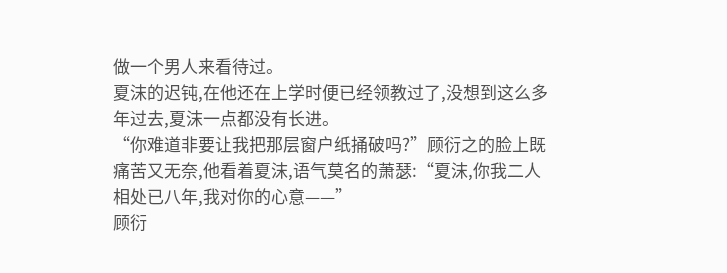做一个男人来看待过。
夏沫的迟钝,在他还在上学时便已经领教过了,没想到这么多年过去,夏沫一点都没有长进。
“你难道非要让我把那层窗户纸捅破吗?”顾衍之的脸上既痛苦又无奈,他看着夏沫,语气莫名的萧瑟:“夏沫,你我二人相处已八年,我对你的心意——”
顾衍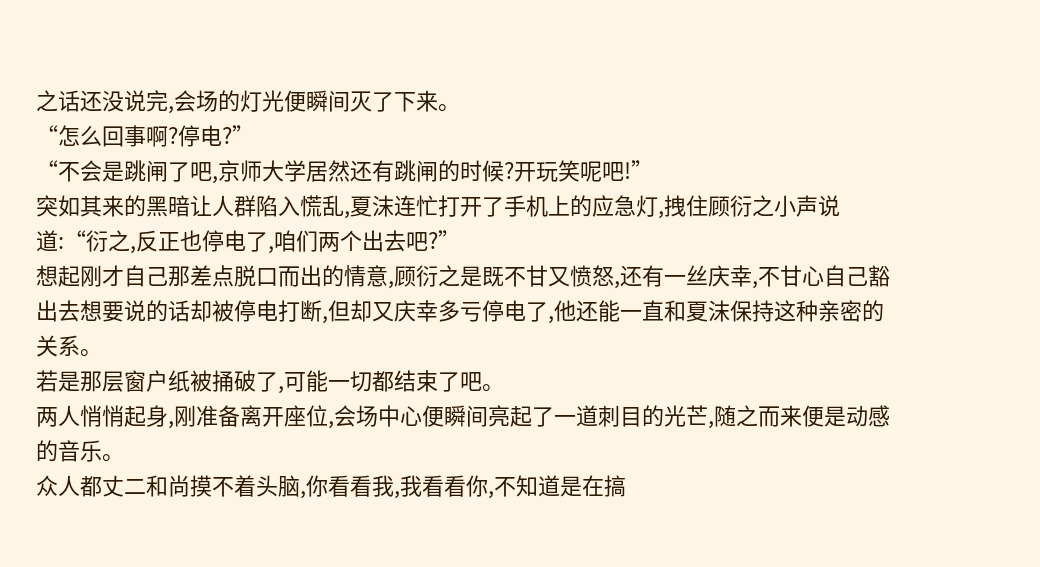之话还没说完,会场的灯光便瞬间灭了下来。
“怎么回事啊?停电?”
“不会是跳闸了吧,京师大学居然还有跳闸的时候?开玩笑呢吧!”
突如其来的黑暗让人群陷入慌乱,夏沫连忙打开了手机上的应急灯,拽住顾衍之小声说道:“衍之,反正也停电了,咱们两个出去吧?”
想起刚才自己那差点脱口而出的情意,顾衍之是既不甘又愤怒,还有一丝庆幸,不甘心自己豁出去想要说的话却被停电打断,但却又庆幸多亏停电了,他还能一直和夏沫保持这种亲密的关系。
若是那层窗户纸被捅破了,可能一切都结束了吧。
两人悄悄起身,刚准备离开座位,会场中心便瞬间亮起了一道刺目的光芒,随之而来便是动感的音乐。
众人都丈二和尚摸不着头脑,你看看我,我看看你,不知道是在搞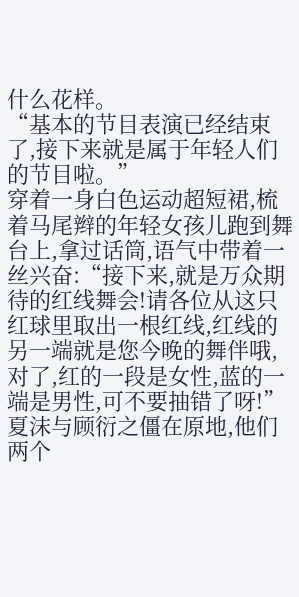什么花样。
“基本的节目表演已经结束了,接下来就是属于年轻人们的节目啦。”
穿着一身白色运动超短裙,梳着马尾辫的年轻女孩儿跑到舞台上,拿过话筒,语气中带着一丝兴奋:“接下来,就是万众期待的红线舞会!请各位从这只红球里取出一根红线,红线的另一端就是您今晚的舞伴哦,对了,红的一段是女性,蓝的一端是男性,可不要抽错了呀!”
夏沫与顾衍之僵在原地,他们两个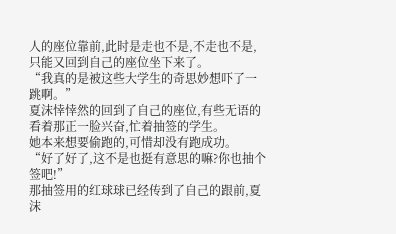人的座位靠前,此时是走也不是,不走也不是,只能又回到自己的座位坐下来了。
“我真的是被这些大学生的奇思妙想吓了一跳啊。”
夏沫悻悻然的回到了自己的座位,有些无语的看着那正一脸兴奋,忙着抽签的学生。
她本来想要偷跑的,可惜却没有跑成功。
“好了好了,这不是也挺有意思的嘛?你也抽个签吧!”
那抽签用的红球球已经传到了自己的跟前,夏沫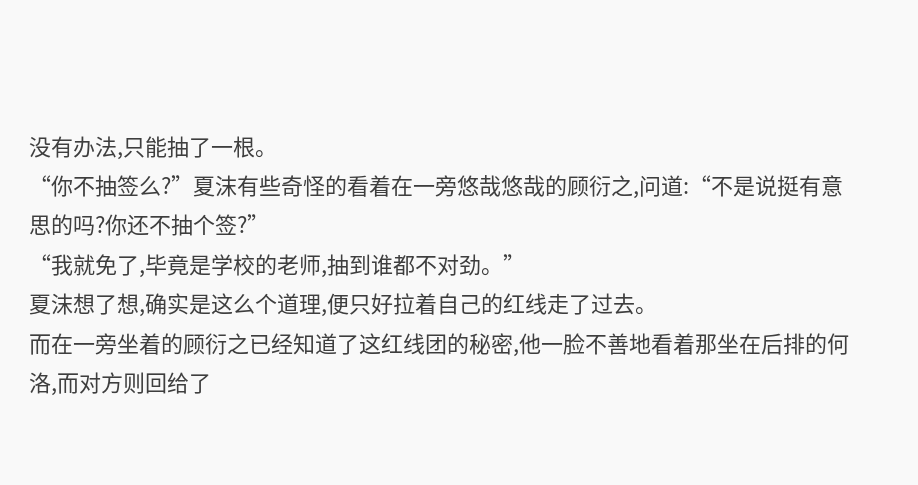没有办法,只能抽了一根。
“你不抽签么?”夏沫有些奇怪的看着在一旁悠哉悠哉的顾衍之,问道:“不是说挺有意思的吗?你还不抽个签?”
“我就免了,毕竟是学校的老师,抽到谁都不对劲。”
夏沫想了想,确实是这么个道理,便只好拉着自己的红线走了过去。
而在一旁坐着的顾衍之已经知道了这红线团的秘密,他一脸不善地看着那坐在后排的何洛,而对方则回给了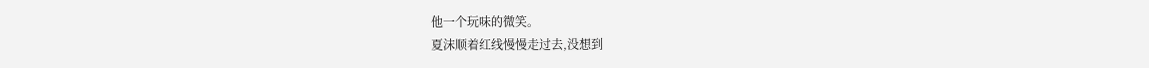他一个玩味的微笑。
夏沫顺着红线慢慢走过去,没想到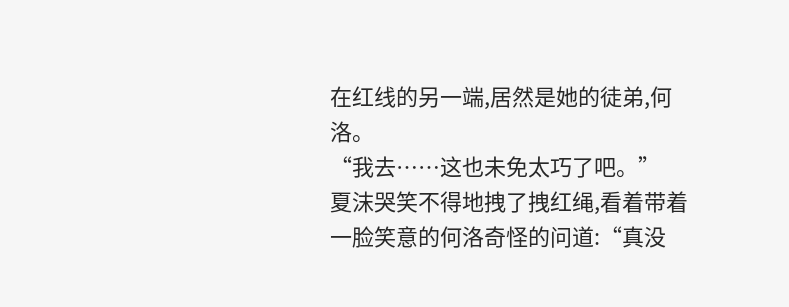在红线的另一端,居然是她的徒弟,何洛。
“我去……这也未免太巧了吧。”
夏沫哭笑不得地拽了拽红绳,看着带着一脸笑意的何洛奇怪的问道:“真没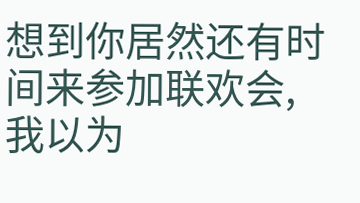想到你居然还有时间来参加联欢会,我以为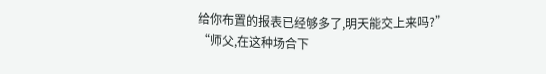给你布置的报表已经够多了,明天能交上来吗?”
“师父,在这种场合下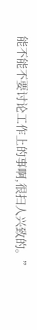能不能不要讨论工作上的事啊,很扫人兴致的。”